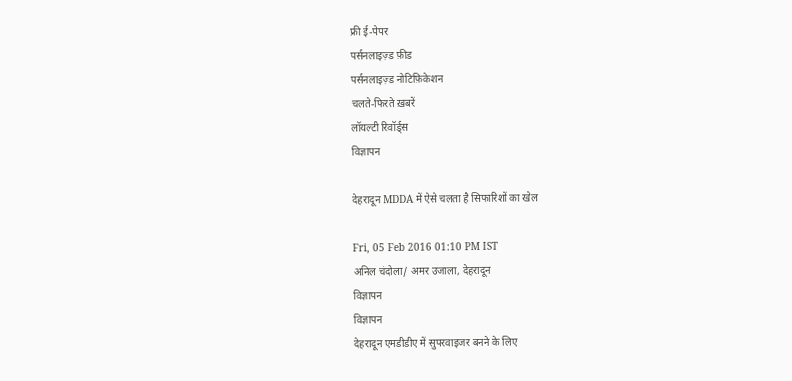फ्री ई-पेपर
पर्सनलाइज़्ड फ़ीड
पर्सनलाइज़्ड नोटिफ़िकेशन
चलते-फिरते ख़बरें
लॉयल्टी रिवॉर्ड्स
विज्ञापन

देहरादून MDDA में ऐसे चलता है सिफारिशों का खेल

Fri, 05 Feb 2016 01:10 PM IST
अनिल चंदोला/ अमर उजाला, देहरादून
विज्ञापन
विज्ञापन
देहरादून एमडीडीए में सुपरवाइजर बनने के लिए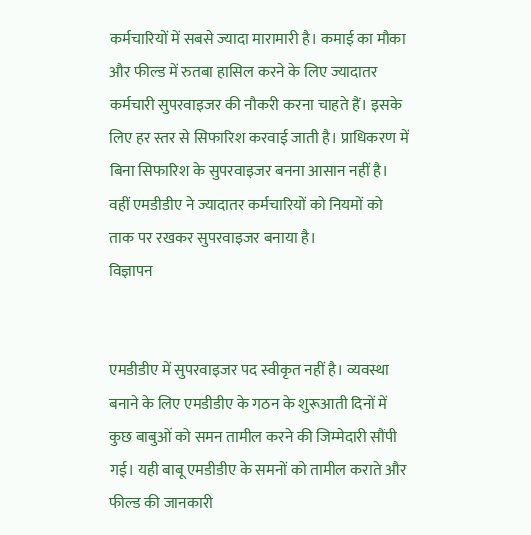कर्मचारियों में सबसे ज्यादा मारामारी है। कमाई का मौका और फील्ड में रुतबा हासिल करने के लिए ज्यादातर कर्मचारी सुपरवाइजर की नौकरी करना चाहते हैं। इसके लिए हर स्तर से सिफारिश करवाई जाती है। प्राधिकरण में बिना सिफारिश के सुपरवाइजर बनना आसान नहीं है। वहीं एमडीडीए ने ज्यादातर कर्मचारियों को नियमों को ताक पर रखकर सुपरवाइजर बनाया है।
विज्ञापन


एमडीडीए में सुपरवाइजर पद स्वीकृत नहीं है। व्यवस्था बनाने के लिए एमडीडीए के गठन के शुरूआती दिनों में कुछ बाबुओं को समन तामील करने की जिम्मेदारी सौंपी गई। यही बाबू एमडीडीए के समनों को तामील कराते और फील्ड की जानकारी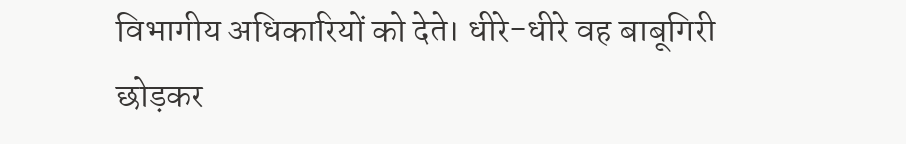विभागीय अधिकारियों को देते। धीरे-धीरे वह बाबूगिरी छोड़कर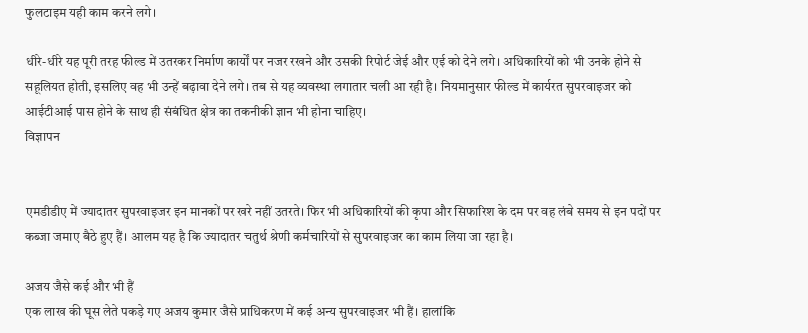फुलटाइम यही काम करने लगे।

धीरे-धीरे यह पूरी तरह फील्ड में उतरकर निर्माण कार्यों पर नजर रखने और उसकी रिपोर्ट जेई और एई को देने लगे। अधिकारियों को भी उनके होने से सहूलियत होती, इसलिए वह भी उन्हें बढ़ावा देने लगे। तब से यह व्यवस्था लगातार चली आ रही है। नियमानुसार फील्ड में कार्यरत सुपरवाइजर को आईटीआई पास होने के साथ ही संबंधित क्षेत्र का तकनीकी ज्ञान भी होना चाहिए।
विज्ञापन


एमडीडीए में ज्यादातर सुपरवाइजर इन मानकों पर खरे नहीं उतरते। फिर भी अधिकारियों की कृपा और सिफारिश के दम पर वह लंबे समय से इन पदों पर कब्जा जमाए बैठे हुए हैं। आलम यह है कि ज्यादातर चतुर्थ श्रेणी कर्मचारियों से सुपरवाइजर का काम लिया जा रहा है।

अजय जैसे कई और भी हैं
एक लाख की घूस लेते पकड़े गए अजय कुमार जैसे प्राधिकरण में कई अन्य सुपरवाइजर भी हैं। हालांकि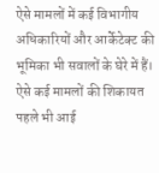ऐसे मामलों में कई विभागीय अधिकारियों और आर्केटेक्ट की भूमिका भी सवालों के घेरे में हैं। ऐसे कई मामलों की शिकायत पहले भी आई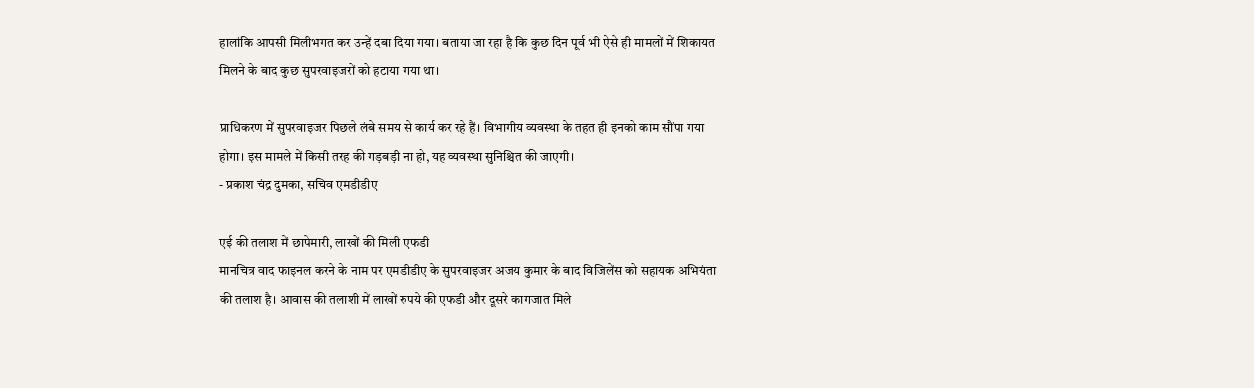हालांकि आपसी मिलीभगत कर उन्हें दबा दिया गया। बताया जा रहा है कि कुछ दिन पूर्व भी ऐसे ही मामलों में शिकायत मिलने के बाद कुछ सुपरवाइजरों को हटाया गया था।

प्राधिकरण में सुपरवाइजर पिछले लंबे समय से कार्य कर रहे हैं। विभागीय व्यवस्था के तहत ही इनको काम सौंपा गया होगा। इस मामले में किसी तरह की गड़बड़ी ना हो, यह व्यवस्था सुनिश्चित की जाएगी।
- प्रकाश चंद्र दुमका, सचिव एमडीडीए

एई की तलाश में छापेमारी, लाखों की मिली एफडी
मानचित्र वाद फाइनल करने के नाम पर एमडीडीए के सुपरवाइजर अजय कुमार के बाद विजिलेंस को सहायक अभियंता की तलाश है। आवास की तलाशी में लाखों रुपये की एफडी और दूसरे कागजात मिले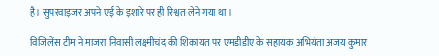है। सुपरवाइजर अपने एई के इशारे पर ही रिश्वत लेने गया था।

विजिलेंस टीम ने माजरा निवासी लक्ष्मीचंद की शिकायत पर एमडीडीए के सहायक अभियंता अजय कुमार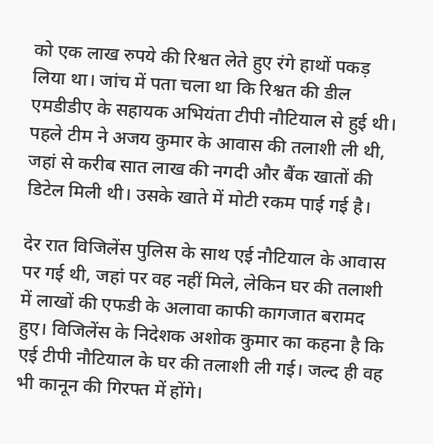को एक लाख रुपये की रिश्वत लेते हुए रंगे हाथों पकड़ लिया था। जांच में पता चला था कि रिश्वत की डील एमडीडीए के सहायक अभियंता टीपी नौटियाल से हुई थी। पहले टीम ने अजय कुमार के आवास की तलाशी ली थी, जहां से करीब सात लाख की नगदी और बैंक खातों की डिटेल मिली थी। उसके खाते में मोटी रकम पाई गई है।

देर रात विजिलेंस पुलिस के साथ एई नौटियाल के आवास पर गई थी, जहां पर वह नहीं मिले, लेकिन घर की तलाशी में लाखों की एफडी के अलावा काफी कागजात बरामद हुए। विजिलेंस के निदेशक अशोक कुमार का कहना है कि एई टीपी नौटियाल के घर की तलाशी ली गई। जल्द ही वह भी कानून की गिरफ्त में होंगे।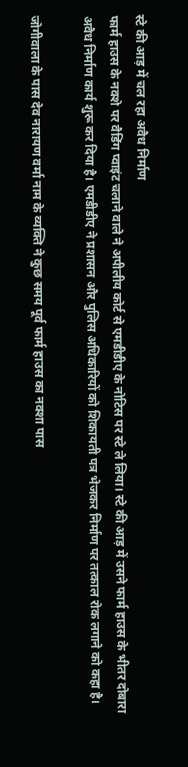स्टे की आड़ में चल रहा अवैध निर्माण
फार्म हाउस के नक्शे पर वैडिंग प्वाइंट चलाने वाले ने अपीलीय कोर्ट से एमडीडीए के नोटिस पर स्टे ले लिया। स्टे की आड़ में उसने फार्म हाउस के भीतर दोबारा अवैध निर्माण कार्य शुरू कर दिया है। एमडीडीए ने प्रशासन और पुलिस अधिकारियों को शिकायती पत्र भेजकर निर्माण पर तत्काल रोक लगाने को कहा है।

जोगीवाला के पास देव नारायण वर्मा नाम के व्यक्ति ने कुछ समय पूर्व फार्म हाउस का नक्शा पास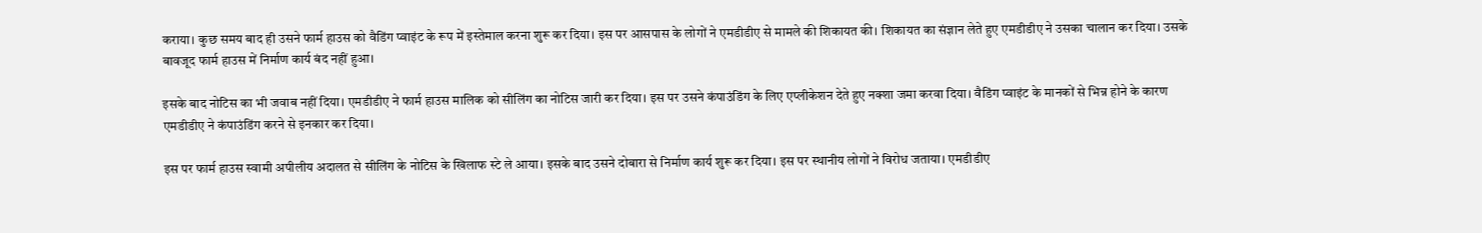कराया। कुछ समय बाद ही उसने फार्म हाउस को वैडिंग प्वाइंट के रूप में इस्तेमाल करना शुरू कर दिया। इस पर आसपास के लोगों ने एमडीडीए से मामले की शिकायत की। शिकायत का संज्ञान लेते हुए एमडीडीए ने उसका चालान कर दिया। उसके बावजूद फार्म हाउस में निर्माण कार्य बंद नहीं हुआ।

इसके बाद नोटिस का भी जवाब नहीं दिया। एमडीडीए ने फार्म हाउस मालिक को सीलिंग का नोटिस जारी कर दिया। इस पर उसने कंपाउंडिंग के लिए एप्लीकेशन देते हुए नक्शा जमा करवा दिया। वैडिंग प्वाइंट के मानकों से भिन्न होने के कारण एमडीडीए ने कंपाउंडिंग करने से इनकार कर दिया।

इस पर फार्म हाउस स्वामी अपीलीय अदालत से सीलिंग के नोटिस के खिलाफ स्टे ले आया। इसके बाद उसने दोबारा से निर्माण कार्य शुरू कर दिया। इस पर स्थानीय लोगों ने विरोध जताया। एमडीडीए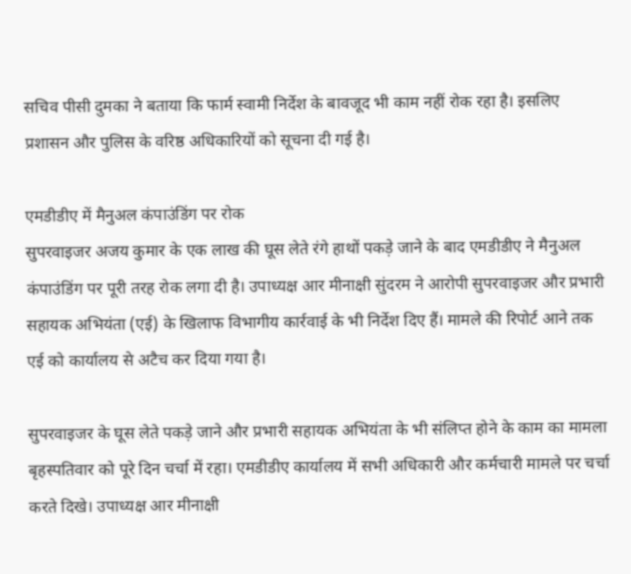सचिव पीसी दुमका ने बताया कि फार्म स्वामी निर्देश के बावजूद भी काम नहीं रोक रहा है। इसलिए प्रशासन और पुलिस के वरिष्ठ अधिकारियों को सूचना दी गई है।

एमडीडीए में मैनुअल कंपाउंडिंग पर रोक
सुपरवाइजर अजय कुमार के एक लाख की घूस लेते रंगे हाथों पकड़े जाने के बाद एमडीडीए ने मैनुअल कंपाउंडिंग पर पूरी तरह रोक लगा दी है। उपाध्यक्ष आर मीनाक्षी सुंदरम ने आरोपी सुपरवाइजर और प्रभारी सहायक अभियंता (एई) के खिलाफ विभागीय कार्रवाई के भी निर्देश दिए हैं। मामले की रिपोर्ट आने तक एई को कार्यालय से अटैच कर दिया गया है।

सुपरवाइजर के घूस लेते पकड़े जाने और प्रभारी सहायक अभियंता के भी संलिप्त होने के काम का मामला बृहस्पतिवार को पूरे दिन चर्चा में रहा। एमडीडीए कार्यालय में सभी अधिकारी और कर्मचारी मामले पर चर्चा करते दिखे। उपाध्यक्ष आर मीनाक्षी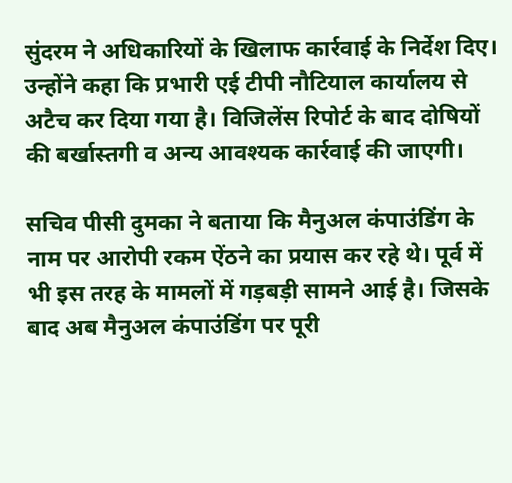सुंदरम ने अधिकारियों के खिलाफ कार्रवाई के निर्देश दिए। उन्होंने कहा कि प्रभारी एई टीपी नौटियाल कार्यालय से अटैच कर दिया गया है। विजिलेंस रिपोर्ट के बाद दोषियों की बर्खास्तगी व अन्य आवश्यक कार्रवाई की जाएगी।

सचिव पीसी दुमका ने बताया कि मैनुअल कंपाउंडिंग के नाम पर आरोपी रकम ऐंठने का प्रयास कर रहे थे। पूर्व में भी इस तरह के मामलों में गड़बड़ी सामने आई है। जिसके बाद अब मैनुअल कंपाउंडिंग पर पूरी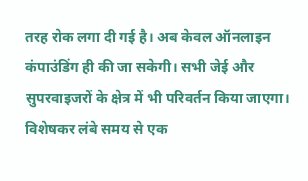तरह रोक लगा दी गई है। अब केवल ऑनलाइन कंपाउंडिंग ही की जा सकेगी। सभी जेई और सुपरवाइजरों के क्षेत्र में भी परिवर्तन किया जाएगा। विशेषकर लंबे समय से एक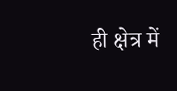ही क्षेत्र में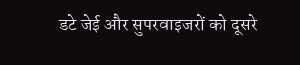डटे जेई और सुपरवाइजरों को दूसरे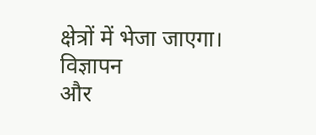क्षेत्रों में भेजा जाएगा।
विज्ञापन
और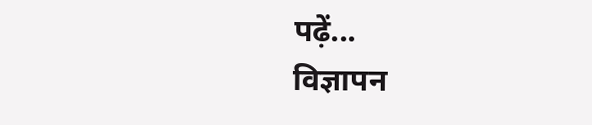पढ़ें...
विज्ञापन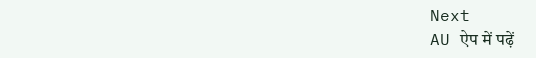Next
AU ऐप में पढ़ें